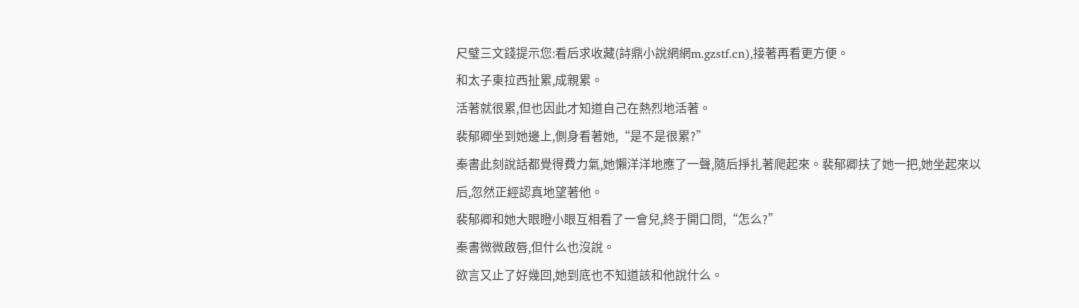尺璧三文錢提示您:看后求收藏(詩鼎小說網網m.gzstf.cn),接著再看更方便。
和太子東拉西扯累,成親累。
活著就很累,但也因此才知道自己在熱烈地活著。
裴郁卿坐到她邊上,側身看著她,“是不是很累?”
秦書此刻說話都覺得費力氣,她懶洋洋地應了一聲,隨后掙扎著爬起來。裴郁卿扶了她一把,她坐起來以后,忽然正經認真地望著他。
裴郁卿和她大眼瞪小眼互相看了一會兒,終于開口問,“怎么?”
秦書微微啟唇,但什么也沒說。
欲言又止了好幾回,她到底也不知道該和他說什么。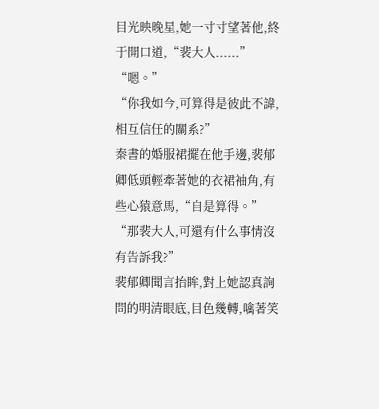目光映晚星,她一寸寸望著他,終于開口道,“裴大人......”
“嗯。”
“你我如今,可算得是彼此不諱,相互信任的關系?”
秦書的婚服裙擺在他手邊,裴郁卿低頭輕牽著她的衣裙袖角,有些心猿意馬,“自是算得。”
“那裴大人,可還有什么事情沒有告訴我?”
裴郁卿聞言抬眸,對上她認真詢問的明清眼底,目色幾轉,噙著笑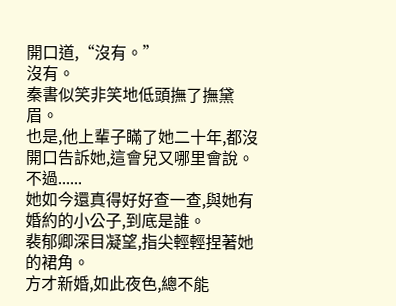開口道,“沒有。”
沒有。
秦書似笑非笑地低頭撫了撫黛眉。
也是,他上輩子瞞了她二十年,都沒開口告訴她,這會兒又哪里會說。
不過......
她如今還真得好好查一查,與她有婚約的小公子,到底是誰。
裴郁卿深目凝望,指尖輕輕捏著她的裙角。
方才新婚,如此夜色,總不能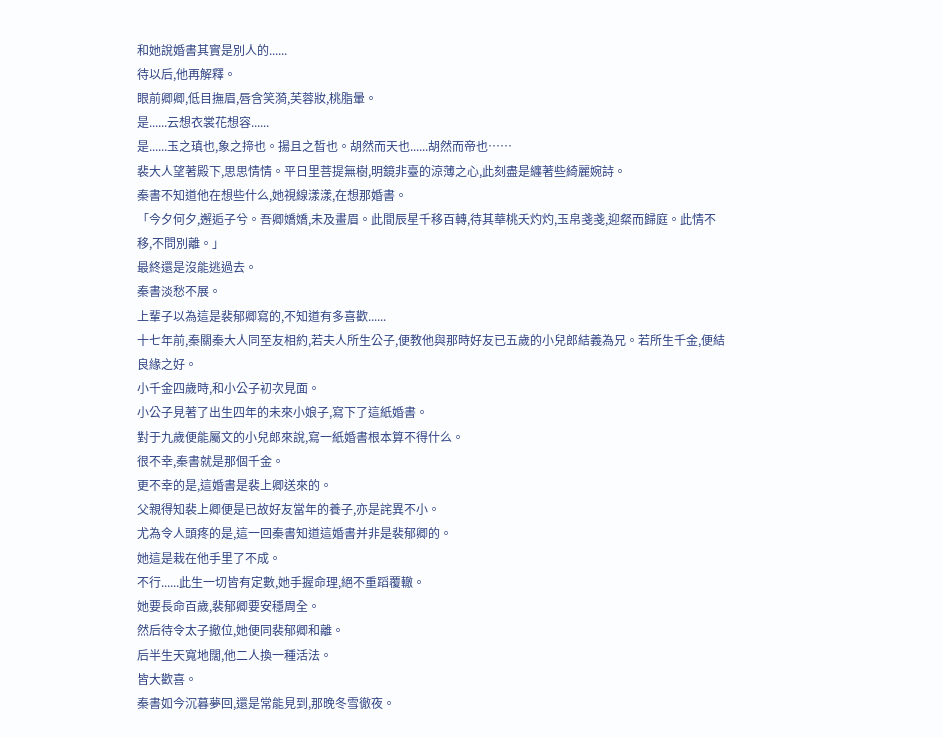和她說婚書其實是別人的......
待以后,他再解釋。
眼前卿卿,低目撫眉,唇含笑漪,芙蓉妝,桃脂暈。
是......云想衣裳花想容......
是......玉之瑱也,象之揥也。揚且之晳也。胡然而天也......胡然而帝也……
裴大人望著殿下,思思情情。平日里菩提無樹,明鏡非臺的涼薄之心,此刻盡是纏著些綺麗婉詩。
秦書不知道他在想些什么,她視線漾漾,在想那婚書。
「今夕何夕,邂逅子兮。吾卿嬌嬌,未及畫眉。此間辰星千移百轉,待其華桃夭灼灼,玉帛戔戔,迎粲而歸庭。此情不移,不問別離。」
最終還是沒能逃過去。
秦書淡愁不展。
上輩子以為這是裴郁卿寫的,不知道有多喜歡......
十七年前,秦關秦大人同至友相約,若夫人所生公子,便教他與那時好友已五歲的小兒郎結義為兄。若所生千金,便結良緣之好。
小千金四歲時,和小公子初次見面。
小公子見著了出生四年的未來小娘子,寫下了這紙婚書。
對于九歲便能屬文的小兒郎來說,寫一紙婚書根本算不得什么。
很不幸,秦書就是那個千金。
更不幸的是,這婚書是裴上卿送來的。
父親得知裴上卿便是已故好友當年的養子,亦是詫異不小。
尤為令人頭疼的是,這一回秦書知道這婚書并非是裴郁卿的。
她這是栽在他手里了不成。
不行......此生一切皆有定數,她手握命理,絕不重蹈覆轍。
她要長命百歲,裴郁卿要安穩周全。
然后待令太子撤位,她便同裴郁卿和離。
后半生天寬地闊,他二人換一種活法。
皆大歡喜。
秦書如今沉暮夢回,還是常能見到,那晚冬雪徹夜。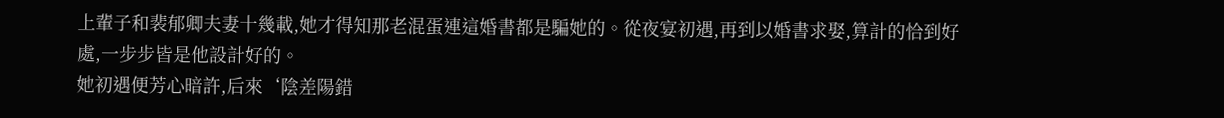上輩子和裴郁卿夫妻十幾載,她才得知那老混蛋連這婚書都是騙她的。從夜宴初遇,再到以婚書求娶,算計的恰到好處,一步步皆是他設計好的。
她初遇便芳心暗許,后來‘陰差陽錯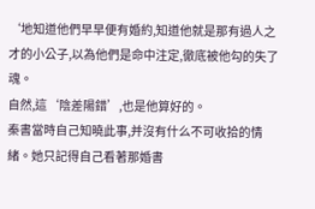‘地知道他們早早便有婚約,知道他就是那有過人之才的小公子,以為他們是命中注定,徹底被他勾的失了魂。
自然,這‘陰差陽錯’,也是他算好的。
秦書當時自己知曉此事,并沒有什么不可收拾的情緒。她只記得自己看著那婚書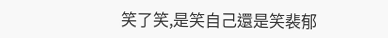笑了笑,是笑自己還是笑裴郁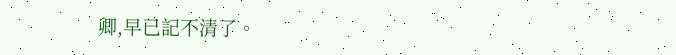卿,早已記不清了。